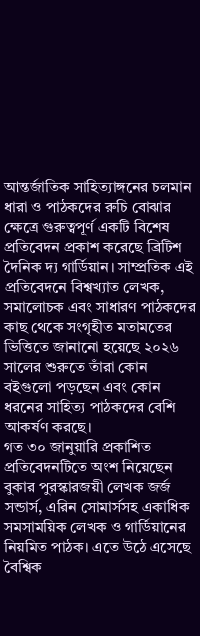আন্তর্জাতিক সাহিত্যাঙ্গনের চলমান ধারা ও পাঠকদের রুচি বোঝার ক্ষেত্রে গুরুত্বপূর্ণ একটি বিশেষ প্রতিবেদন প্রকাশ করেছে ব্রিটিশ দৈনিক দ্য গার্ডিয়ান। সাম্প্রতিক এই প্রতিবেদনে বিশ্বখ্যাত লেখক, সমালোচক এবং সাধারণ পাঠকদের কাছ থেকে সংগৃহীত মতামতের ভিত্তিতে জানানো হয়েছে ২০২৬ সালের শুরুতে তাঁরা কোন বইগুলো পড়ছেন এবং কোন ধরনের সাহিত্য পাঠকদের বেশি আকর্ষণ করছে।
গত ৩০ জানুয়ারি প্রকাশিত প্রতিবেদনটিতে অংশ নিয়েছেন বুকার পুরস্কারজয়ী লেখক জর্জ সন্ডার্স, এরিন সোমার্সসহ একাধিক সমসাময়িক লেখক ও গার্ডিয়ানের নিয়মিত পাঠক। এতে উঠে এসেছে বৈশ্বিক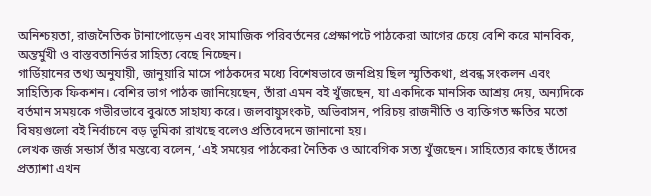অনিশ্চয়তা, রাজনৈতিক টানাপোড়েন এবং সামাজিক পরিবর্তনের প্রেক্ষাপটে পাঠকেরা আগের চেয়ে বেশি করে মানবিক, অন্তর্মুখী ও বাস্তবতানির্ভর সাহিত্য বেছে নিচ্ছেন।
গার্ডিয়ানের তথ্য অনুযায়ী, জানুয়ারি মাসে পাঠকদের মধ্যে বিশেষভাবে জনপ্রিয় ছিল স্মৃতিকথা, প্রবন্ধ সংকলন এবং সাহিত্যিক ফিকশন। বেশির ভাগ পাঠক জানিয়েছেন, তাঁরা এমন বই খুঁজছেন, যা একদিকে মানসিক আশ্রয় দেয়, অন্যদিকে বর্তমান সময়কে গভীরভাবে বুঝতে সাহায্য করে। জলবায়ুসংকট, অভিবাসন, পরিচয় রাজনীতি ও ব্যক্তিগত ক্ষতির মতো বিষয়গুলো বই নির্বাচনে বড় ভূমিকা রাখছে বলেও প্রতিবেদনে জানানো হয়।
লেখক জর্জ সন্ডার্স তাঁর মন্তব্যে বলেন, ‘এই সময়ের পাঠকেরা নৈতিক ও আবেগিক সত্য খুঁজছেন। সাহিত্যের কাছে তাঁদের প্রত্যাশা এখন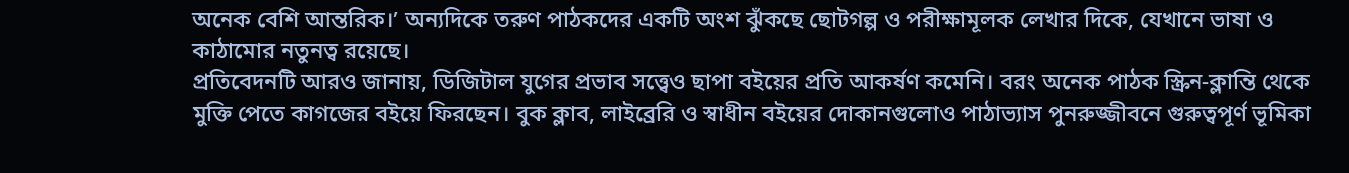অনেক বেশি আন্তরিক।’ অন্যদিকে তরুণ পাঠকদের একটি অংশ ঝুঁকছে ছোটগল্প ও পরীক্ষামূলক লেখার দিকে, যেখানে ভাষা ও কাঠামোর নতুনত্ব রয়েছে।
প্রতিবেদনটি আরও জানায়, ডিজিটাল যুগের প্রভাব সত্ত্বেও ছাপা বইয়ের প্রতি আকর্ষণ কমেনি। বরং অনেক পাঠক স্ক্রিন-ক্লান্তি থেকে মুক্তি পেতে কাগজের বইয়ে ফিরছেন। বুক ক্লাব, লাইব্রেরি ও স্বাধীন বইয়ের দোকানগুলোও পাঠাভ্যাস পুনরুজ্জীবনে গুরুত্বপূর্ণ ভূমিকা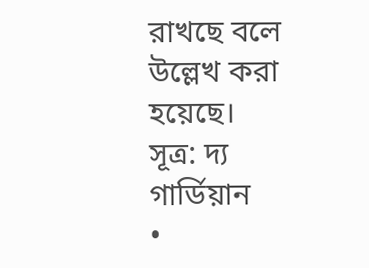রাখছে বলে উল্লেখ করা হয়েছে।
সূত্র: দ্য গার্ডিয়ান
•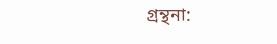গ্রন্থনা: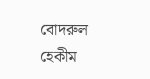বোদরুল হেকীম